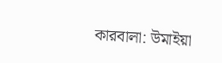কারবালা: উমাইয়া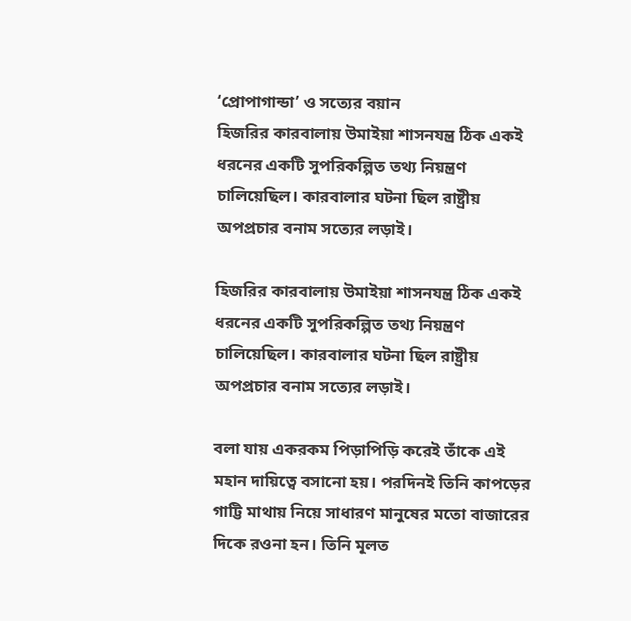‘প্রোপাগান্ডা’ ও সত্যের বয়ান
হিজরির কারবালায় উমাইয়া শাসনযন্ত্র ঠিক একই ধরনের একটি সুপরিকল্পিত তথ্য নিয়ন্ত্রণ চালিয়েছিল। কারবালার ঘটনা ছিল রাষ্ট্রীয় অপপ্রচার বনাম সত্যের লড়াই।

হিজরির কারবালায় উমাইয়া শাসনযন্ত্র ঠিক একই ধরনের একটি সুপরিকল্পিত তথ্য নিয়ন্ত্রণ চালিয়েছিল। কারবালার ঘটনা ছিল রাষ্ট্রীয় অপপ্রচার বনাম সত্যের লড়াই।

বলা যায় একরকম পিড়াপিড়ি করেই তাঁকে এই মহান দায়িত্বে বসানো হয়। পরদিনই তিনি কাপড়ের গাট্টি মাথায় নিয়ে সাধারণ মানুষের মতো বাজারের দিকে রওনা হন। তিনি মূলত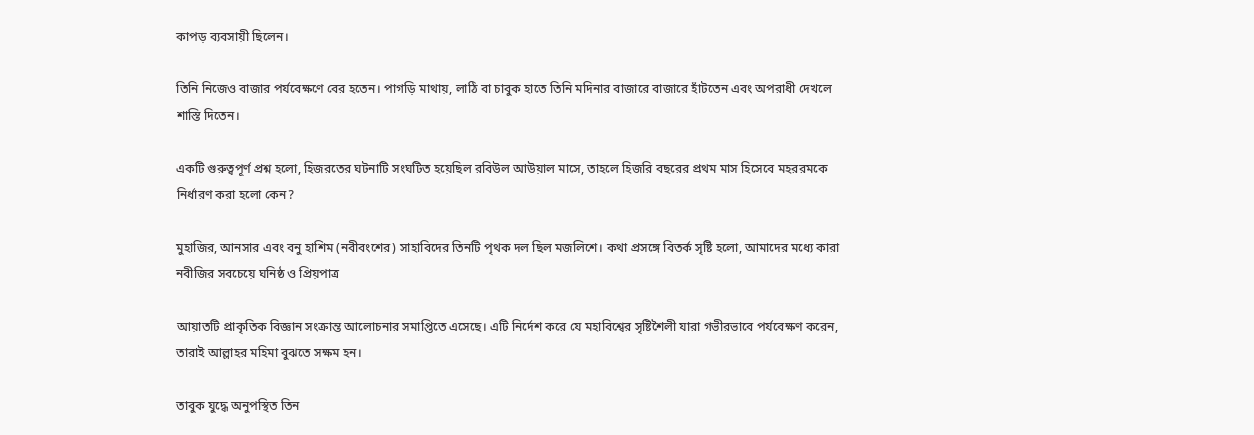কাপড় ব্যবসায়ী ছিলেন।

তিনি নিজেও বাজার পর্যবেক্ষণে বের হতেন। পাগড়ি মাথায়, লাঠি বা চাবুক হাতে তিনি মদিনার বাজারে বাজারে হাঁটতেন এবং অপরাধী দেখলে শাস্তি দিতেন।

একটি গুরুত্বপূর্ণ প্রশ্ন হলো, হিজরতের ঘটনাটি সংঘটিত হয়েছিল রবিউল আউয়াল মাসে, তাহলে হিজরি বছরের প্রথম মাস হিসেবে মহররমকে নির্ধারণ করা হলো কেন?

মুহাজির, আনসার এবং বনু হাশিম (নবীবংশের) সাহাবিদের তিনটি পৃথক দল ছিল মজলিশে। কথা প্রসঙ্গে বিতর্ক সৃষ্টি হলো, আমাদের মধ্যে কারা নবীজির সবচেয়ে ঘনিষ্ঠ ও প্রিয়পাত্র

আয়াতটি প্রাকৃতিক বিজ্ঞান সংক্রান্ত আলোচনার সমাপ্তিতে এসেছে। এটি নির্দেশ করে যে মহাবিশ্বের সৃষ্টিশৈলী যারা গভীরভাবে পর্যবেক্ষণ করেন, তারাই আল্লাহর মহিমা বুঝতে সক্ষম হন।

তাবুক যুদ্ধে অনুপস্থিত তিন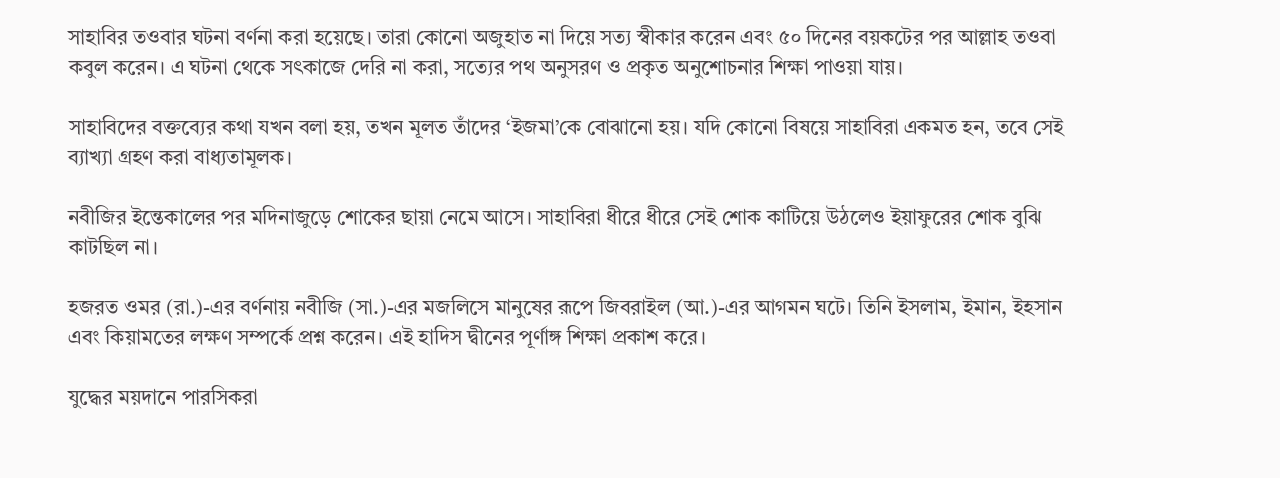সাহাবির তওবার ঘটনা বর্ণনা করা হয়েছে। তারা কোনো অজুহাত না দিয়ে সত্য স্বীকার করেন এবং ৫০ দিনের বয়কটের পর আল্লাহ তওবা কবুল করেন। এ ঘটনা থেকে সৎকাজে দেরি না করা, সত্যের পথ অনুসরণ ও প্রকৃত অনুশোচনার শিক্ষা পাওয়া যায়।

সাহাবিদের বক্তব্যের কথা যখন বলা হয়, তখন মূলত তাঁদের ‘ইজমা’কে বোঝানো হয়। যদি কোনো বিষয়ে সাহাবিরা একমত হন, তবে সেই ব্যাখ্যা গ্রহণ করা বাধ্যতামূলক।

নবীজির ইন্তেকালের পর মদিনাজুড়ে শোকের ছায়া নেমে আসে। সাহাবিরা ধীরে ধীরে সেই শোক কাটিয়ে উঠলেও ইয়াফুরের শোক বুঝি কাটছিল না।

হজরত ওমর (রা.)-এর বর্ণনায় নবীজি (সা.)-এর মজলিসে মানুষের রূপে জিবরাইল (আ.)-এর আগমন ঘটে। তিনি ইসলাম, ইমান, ইহসান এবং কিয়ামতের লক্ষণ সম্পর্কে প্রশ্ন করেন। এই হাদিস দ্বীনের পূর্ণাঙ্গ শিক্ষা প্রকাশ করে।

যুদ্ধের ময়দানে পারসিকরা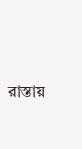রাস্তায়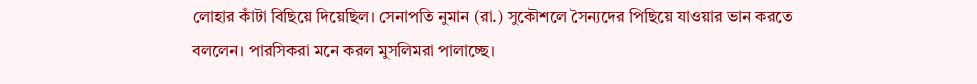লোহার কাঁটা বিছিয়ে দিয়েছিল। সেনাপতি নুমান (রা.) সুকৌশলে সৈন্যদের পিছিয়ে যাওয়ার ভান করতে বললেন। পারসিকরা মনে করল মুসলিমরা পালাচ্ছে।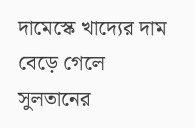দামেস্কে খাদ্যের দাম বেড়ে গেলে সুলতানের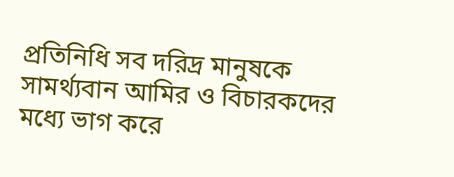প্রতিনিধি সব দরিদ্র মানুষকে সামর্থ্যবান আমির ও বিচারকদের মধ্যে ভাগ করে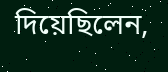দিয়েছিলেন,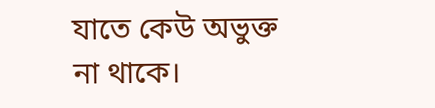যাতে কেউ অভুক্ত না থাকে।